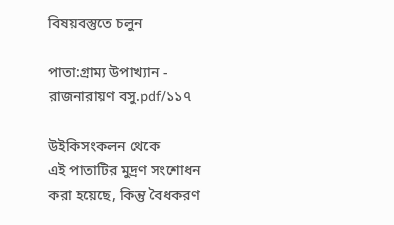বিষয়বস্তুতে চলুন

পাতা:গ্রাম্য উপাখ্যান - রাজনারায়ণ বসু.pdf/১১৭

উইকিসংকলন থেকে
এই পাতাটির মুদ্রণ সংশোধন করা হয়েছে, কিন্তু বৈধকরণ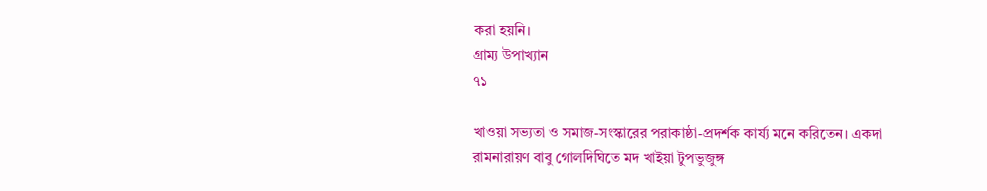করা হয়নি।
গ্রাম্য উপাখ্যান
৭১

খাওয়া সভ্যতা ও সমাজ-সংস্কারের পরাকাষ্ঠা-প্রদর্শক কার্য্য মনে করিতেন। একদা রামনারায়ণ বাবু গোলদিঘিতে মদ খাইয়া টুপভুজুঙ্গ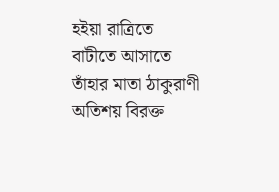হইয়া রাত্রিতে বাটীতে আসাতে তাঁহার মাতা ঠাকুরাণী অতিশয় বিরক্ত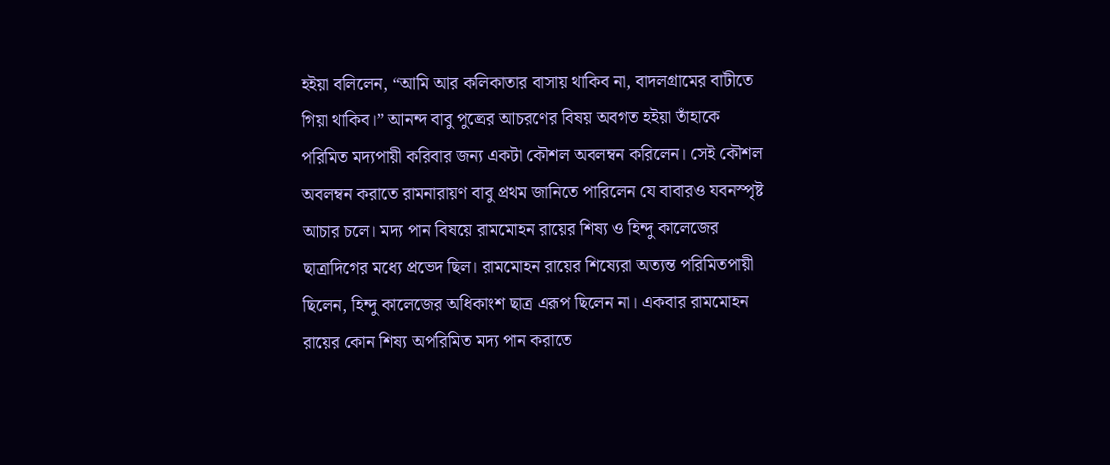হইয়া বলিলেন, “আমি আর কলিকাতার বাসায় থাকিব না, বাদলগ্রামের বাটীতে গিয়া থাকিব।” আনন্দ বাবু পুত্ত্রের আচরণের বিষয় অবগত হইয়া তাঁহাকে পরিমিত মদ্যপায়ী করিবার জন্য একটা কৌশল অবলম্বন করিলেন। সেই কৌশল অবলম্বন করাতে রামনারায়ণ বাবু প্রথম জানিতে পারিলেন যে বাবারও যবনস্পৃষ্ট আচার চলে। মদ্য পান বিষয়ে রামমোহন রায়ের শিষ্য ও হিন্দু কালেজের ছাত্রাদিগের মধ্যে প্রভেদ ছিল। রামমোহন রায়ের শিষ্যেরা অত্যন্ত পরিমিতপায়ী ছিলেন, হিন্দু কালেজের অধিকাংশ ছাত্র এরূপ ছিলেন না। একবার রামমোহন রায়ের কোন শিষ্য অপরিমিত মদ্য পান করাতে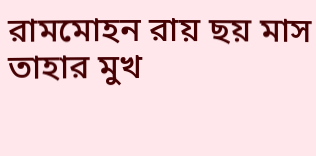রামমোহন রায় ছয় মাস তাহার মুখ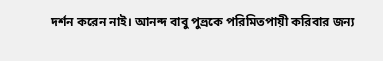দর্শন করেন নাই। আনন্দ বাবু পুত্ত্রকে পরিমিতপায়ী করিবার জন্য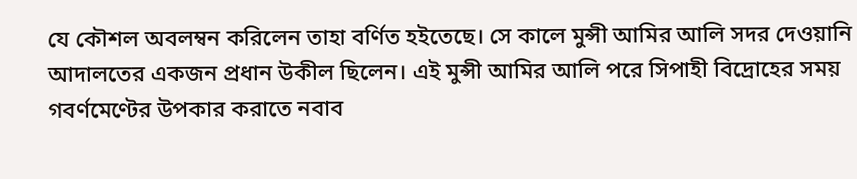যে কৌশল অবলম্বন করিলেন তাহা বর্ণিত হইতেছে। সে কালে মুন্সী আমির আলি সদর দেওয়ানি আদালতের একজন প্রধান উকীল ছিলেন। এই মুন্সী আমির আলি পরে সিপাহী বিদ্রোহের সময় গবর্ণমেণ্টের উপকার করাতে নবাব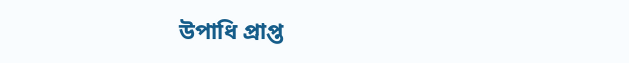উপাধি প্রাপ্ত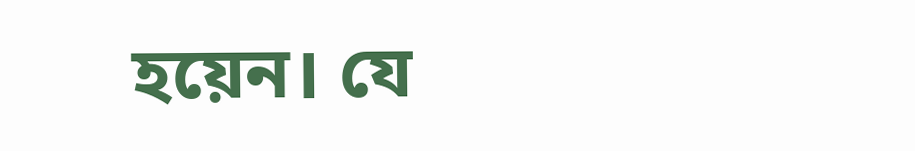হয়েন। যে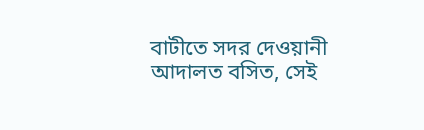বাটীতে সদর দেওয়ানী আদালত বসিত, সেই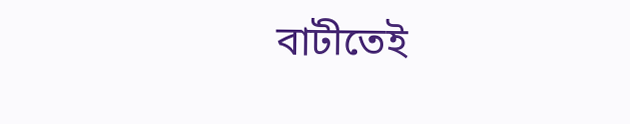বাটীতেই